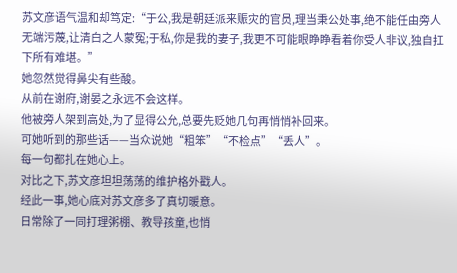苏文彦语气温和却笃定:“于公,我是朝廷派来赈灾的官员,理当秉公处事,绝不能任由旁人无端污蔑,让清白之人蒙冤;于私,你是我的妻子,我更不可能眼睁睁看着你受人非议,独自扛下所有难堪。”
她忽然觉得鼻尖有些酸。
从前在谢府,谢晏之永远不会这样。
他被旁人架到高处,为了显得公允,总要先贬她几句再悄悄补回来。
可她听到的那些话——当众说她“粗笨”“不检点”“丢人”。
每一句都扎在她心上。
对比之下,苏文彦坦坦荡荡的维护格外戳人。
经此一事,她心底对苏文彦多了真切暖意。
日常除了一同打理粥棚、教导孩童,也悄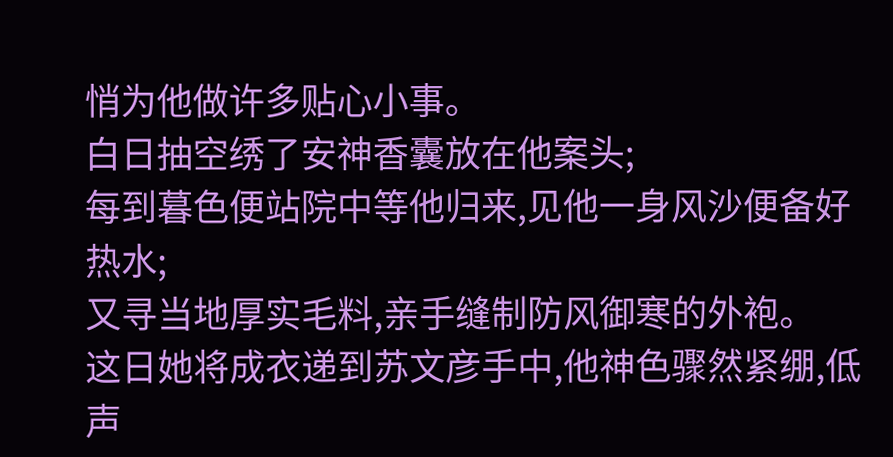悄为他做许多贴心小事。
白日抽空绣了安神香囊放在他案头;
每到暮色便站院中等他归来,见他一身风沙便备好热水;
又寻当地厚实毛料,亲手缝制防风御寒的外袍。
这日她将成衣递到苏文彦手中,他神色骤然紧绷,低声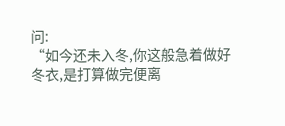问:
“如今还未入冬,你这般急着做好冬衣,是打算做完便离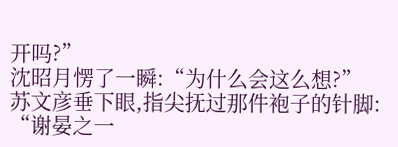开吗?”
沈昭月愣了一瞬:“为什么会这么想?”
苏文彦垂下眼,指尖抚过那件袍子的针脚:
“谢晏之一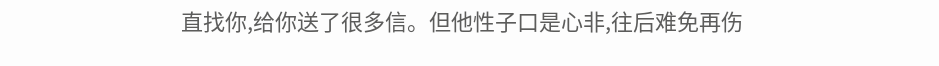直找你,给你送了很多信。但他性子口是心非,往后难免再伤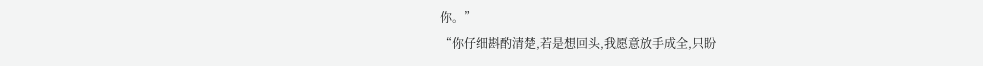你。”
“你仔细斟酌清楚,若是想回头,我愿意放手成全,只盼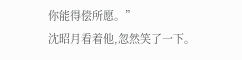你能得偿所愿。”
沈昭月看着他,忽然笑了一下。